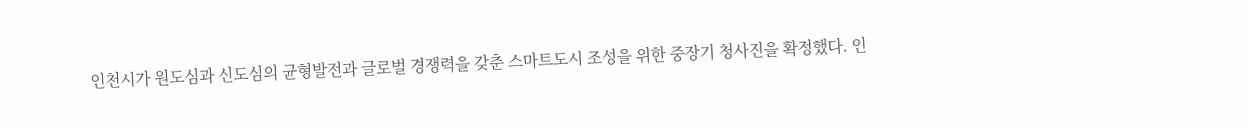인천시가 원도심과 신도심의 균형발전과 글로벌 경쟁력을 갖춘 스마트도시 조성을 위한 중장기 청사진을 확정했다. 인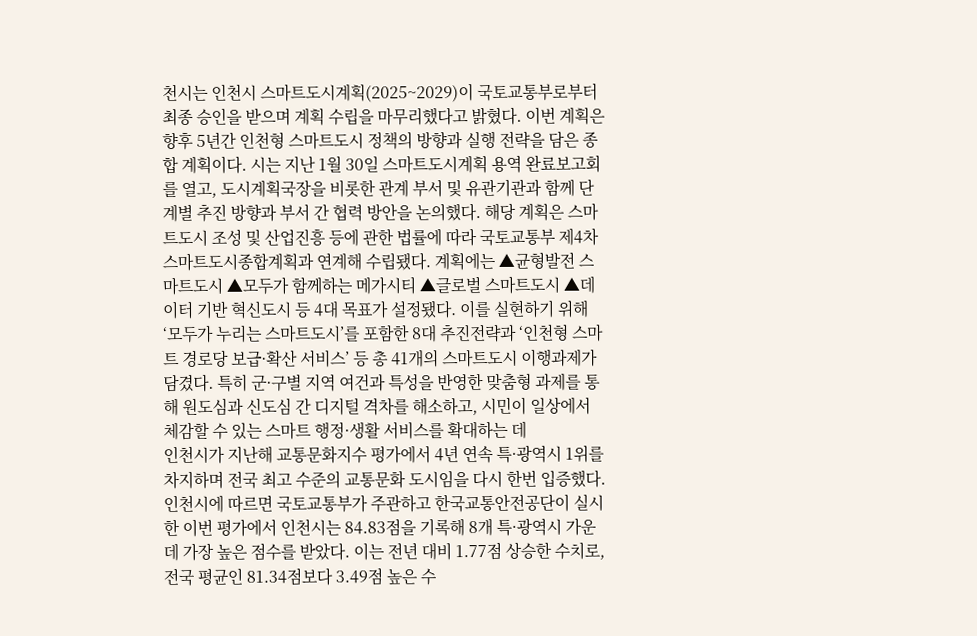천시는 인천시 스마트도시계획(2025~2029)이 국토교통부로부터 최종 승인을 받으며 계획 수립을 마무리했다고 밝혔다. 이번 계획은 향후 5년간 인천형 스마트도시 정책의 방향과 실행 전략을 담은 종합 계획이다. 시는 지난 1월 30일 스마트도시계획 용역 완료보고회를 열고, 도시계획국장을 비롯한 관계 부서 및 유관기관과 함께 단계별 추진 방향과 부서 간 협력 방안을 논의했다. 해당 계획은 스마트도시 조성 및 산업진흥 등에 관한 법률에 따라 국토교통부 제4차 스마트도시종합계획과 연계해 수립됐다. 계획에는 ▲균형발전 스마트도시 ▲모두가 함께하는 메가시티 ▲글로벌 스마트도시 ▲데이터 기반 혁신도시 등 4대 목표가 설정됐다. 이를 실현하기 위해 ‘모두가 누리는 스마트도시’를 포함한 8대 추진전략과 ‘인천형 스마트 경로당 보급·확산 서비스’ 등 총 41개의 스마트도시 이행과제가 담겼다. 특히 군·구별 지역 여건과 특성을 반영한 맞춤형 과제를 통해 원도심과 신도심 간 디지털 격차를 해소하고, 시민이 일상에서 체감할 수 있는 스마트 행정·생활 서비스를 확대하는 데
인천시가 지난해 교통문화지수 평가에서 4년 연속 특·광역시 1위를 차지하며 전국 최고 수준의 교통문화 도시임을 다시 한번 입증했다. 인천시에 따르면 국토교통부가 주관하고 한국교통안전공단이 실시한 이번 평가에서 인천시는 84.83점을 기록해 8개 특·광역시 가운데 가장 높은 점수를 받았다. 이는 전년 대비 1.77점 상승한 수치로, 전국 평균인 81.34점보다 3.49점 높은 수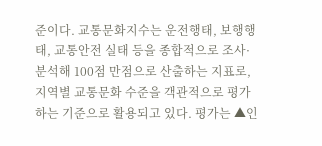준이다. 교통문화지수는 운전행태, 보행행태, 교통안전 실태 등을 종합적으로 조사·분석해 100점 만점으로 산출하는 지표로, 지역별 교통문화 수준을 객관적으로 평가하는 기준으로 활용되고 있다. 평가는 ▲인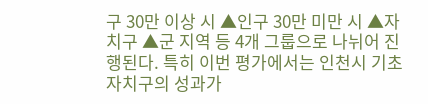구 30만 이상 시 ▲인구 30만 미만 시 ▲자치구 ▲군 지역 등 4개 그룹으로 나뉘어 진행된다. 특히 이번 평가에서는 인천시 기초자치구의 성과가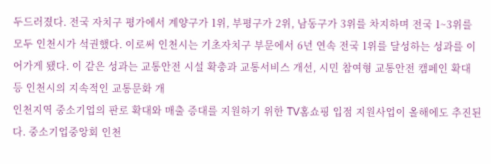두드러졌다. 전국 자치구 평가에서 계양구가 1위, 부평구가 2위, 남동구가 3위를 차지하며 전국 1~3위를 모두 인천시가 석권했다. 이로써 인천시는 기초자치구 부문에서 6년 연속 전국 1위를 달성하는 성과를 이어가게 됐다. 이 같은 성과는 교통안전 시설 확충과 교통서비스 개선, 시민 참여형 교통안전 캠페인 확대 등 인천시의 지속적인 교통문화 개
인천지역 중소기업의 판로 확대와 매출 증대를 지원하기 위한 TV홈쇼핑 입점 지원사업이 올해에도 추진된다. 중소기업중앙회 인천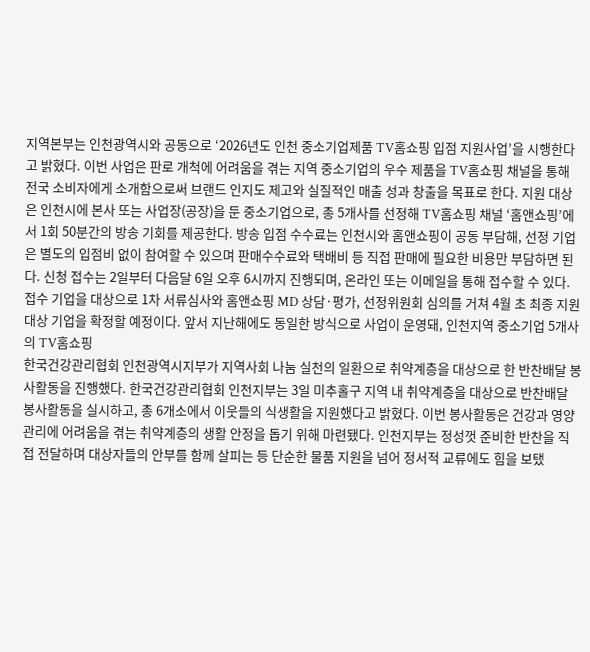지역본부는 인천광역시와 공동으로 ‘2026년도 인천 중소기업제품 TV홈쇼핑 입점 지원사업’을 시행한다고 밝혔다. 이번 사업은 판로 개척에 어려움을 겪는 지역 중소기업의 우수 제품을 TV홈쇼핑 채널을 통해 전국 소비자에게 소개함으로써 브랜드 인지도 제고와 실질적인 매출 성과 창출을 목표로 한다. 지원 대상은 인천시에 본사 또는 사업장(공장)을 둔 중소기업으로, 총 5개사를 선정해 TV홈쇼핑 채널 ‘홈앤쇼핑’에서 1회 50분간의 방송 기회를 제공한다. 방송 입점 수수료는 인천시와 홈앤쇼핑이 공동 부담해, 선정 기업은 별도의 입점비 없이 참여할 수 있으며 판매수수료와 택배비 등 직접 판매에 필요한 비용만 부담하면 된다. 신청 접수는 2일부터 다음달 6일 오후 6시까지 진행되며, 온라인 또는 이메일을 통해 접수할 수 있다. 접수 기업을 대상으로 1차 서류심사와 홈앤쇼핑 MD 상담·평가, 선정위원회 심의를 거쳐 4월 초 최종 지원 대상 기업을 확정할 예정이다. 앞서 지난해에도 동일한 방식으로 사업이 운영돼, 인천지역 중소기업 5개사의 TV홈쇼핑
한국건강관리협회 인천광역시지부가 지역사회 나눔 실천의 일환으로 취약계층을 대상으로 한 반찬배달 봉사활동을 진행했다. 한국건강관리협회 인천지부는 3일 미추홀구 지역 내 취약계층을 대상으로 반찬배달 봉사활동을 실시하고, 총 6개소에서 이웃들의 식생활을 지원했다고 밝혔다. 이번 봉사활동은 건강과 영양관리에 어려움을 겪는 취약계층의 생활 안정을 돕기 위해 마련됐다. 인천지부는 정성껏 준비한 반찬을 직접 전달하며 대상자들의 안부를 함께 살피는 등 단순한 물품 지원을 넘어 정서적 교류에도 힘을 보탰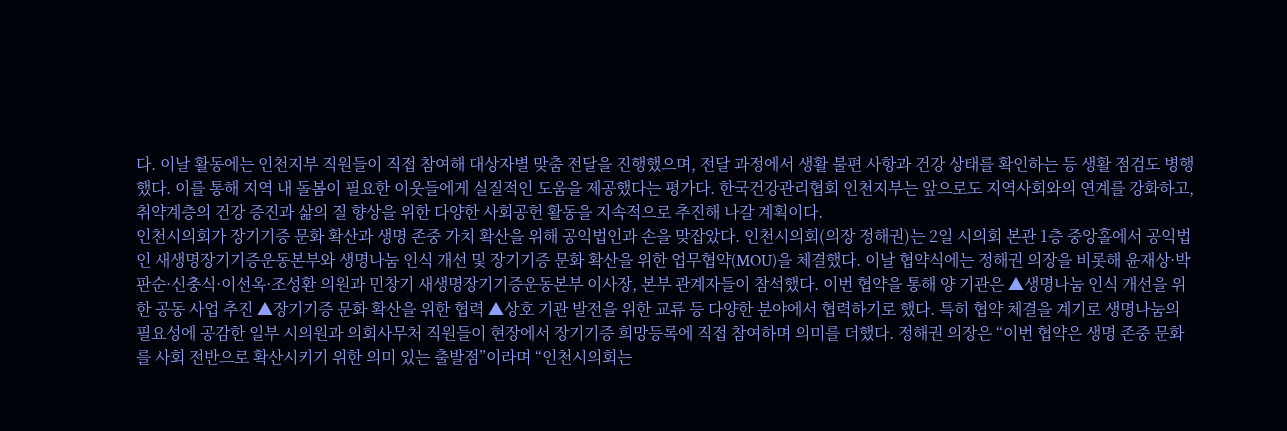다. 이날 활동에는 인천지부 직원들이 직접 참여해 대상자별 맞춤 전달을 진행했으며, 전달 과정에서 생활 불편 사항과 건강 상태를 확인하는 등 생활 점검도 병행했다. 이를 통해 지역 내 돌봄이 필요한 이웃들에게 실질적인 도움을 제공했다는 평가다. 한국건강관리협회 인천지부는 앞으로도 지역사회와의 연계를 강화하고, 취약계층의 건강 증진과 삶의 질 향상을 위한 다양한 사회공헌 활동을 지속적으로 추진해 나갈 계획이다.
인천시의회가 장기기증 문화 확산과 생명 존중 가치 확산을 위해 공익법인과 손을 맞잡았다. 인천시의회(의장 정해권)는 2일 시의회 본관 1층 중앙홀에서 공익법인 새생명장기기증운동본부와 생명나눔 인식 개선 및 장기기증 문화 확산을 위한 업무협약(MOU)을 체결했다. 이날 협약식에는 정해권 의장을 비롯해 윤재상·박판순·신충식·이선옥·조성환 의원과 민창기 새생명장기기증운동본부 이사장, 본부 관계자들이 참석했다. 이번 협약을 통해 양 기관은 ▲생명나눔 인식 개선을 위한 공동 사업 추진 ▲장기기증 문화 확산을 위한 협력 ▲상호 기관 발전을 위한 교류 등 다양한 분야에서 협력하기로 했다. 특히 협약 체결을 계기로 생명나눔의 필요성에 공감한 일부 시의원과 의회사무처 직원들이 현장에서 장기기증 희망등록에 직접 참여하며 의미를 더했다. 정해권 의장은 “이번 협약은 생명 존중 문화를 사회 전반으로 확산시키기 위한 의미 있는 출발점”이라며 “인천시의회는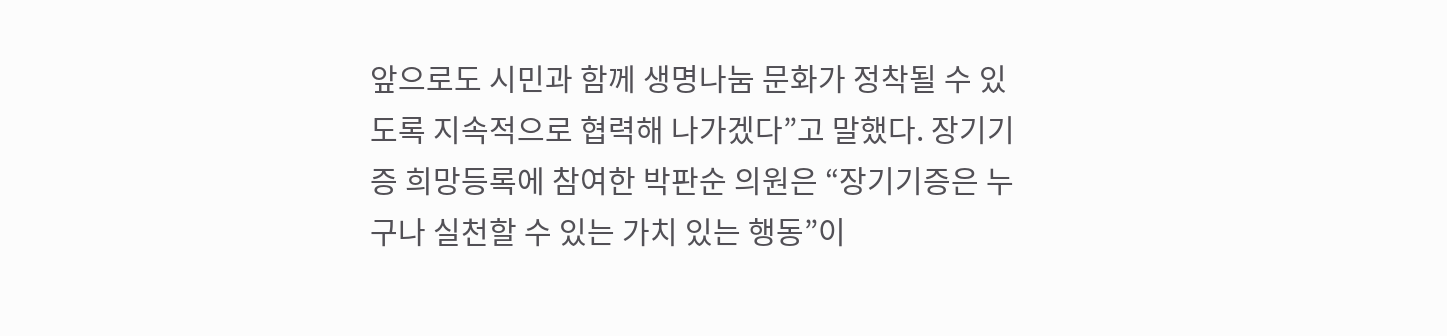앞으로도 시민과 함께 생명나눔 문화가 정착될 수 있도록 지속적으로 협력해 나가겠다”고 말했다. 장기기증 희망등록에 참여한 박판순 의원은 “장기기증은 누구나 실천할 수 있는 가치 있는 행동”이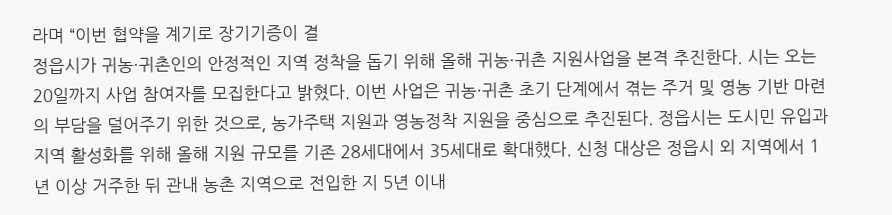라며 “이번 협약을 계기로 장기기증이 결
정읍시가 귀농·귀촌인의 안정적인 지역 정착을 돕기 위해 올해 귀농·귀촌 지원사업을 본격 추진한다. 시는 오는 20일까지 사업 참여자를 모집한다고 밝혔다. 이번 사업은 귀농·귀촌 초기 단계에서 겪는 주거 및 영농 기반 마련의 부담을 덜어주기 위한 것으로, 농가주택 지원과 영농정착 지원을 중심으로 추진된다. 정읍시는 도시민 유입과 지역 활성화를 위해 올해 지원 규모를 기존 28세대에서 35세대로 확대했다. 신청 대상은 정읍시 외 지역에서 1년 이상 거주한 뒤 관내 농촌 지역으로 전입한 지 5년 이내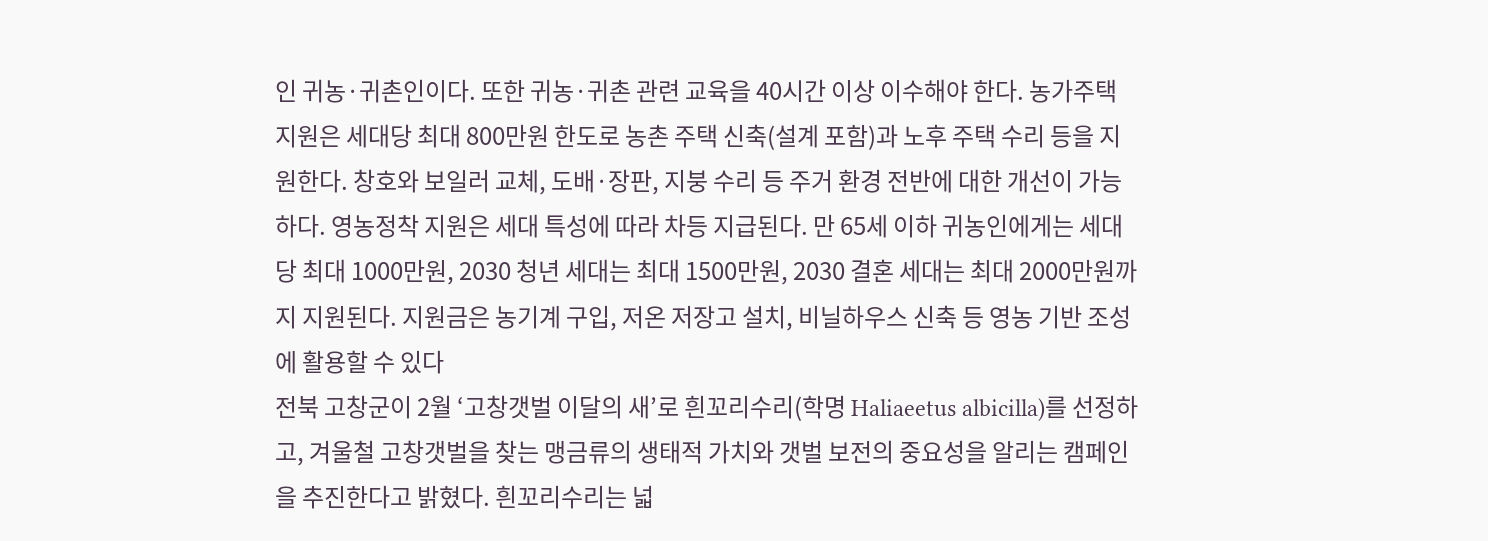인 귀농·귀촌인이다. 또한 귀농·귀촌 관련 교육을 40시간 이상 이수해야 한다. 농가주택 지원은 세대당 최대 800만원 한도로 농촌 주택 신축(설계 포함)과 노후 주택 수리 등을 지원한다. 창호와 보일러 교체, 도배·장판, 지붕 수리 등 주거 환경 전반에 대한 개선이 가능하다. 영농정착 지원은 세대 특성에 따라 차등 지급된다. 만 65세 이하 귀농인에게는 세대당 최대 1000만원, 2030 청년 세대는 최대 1500만원, 2030 결혼 세대는 최대 2000만원까지 지원된다. 지원금은 농기계 구입, 저온 저장고 설치, 비닐하우스 신축 등 영농 기반 조성에 활용할 수 있다
전북 고창군이 2월 ‘고창갯벌 이달의 새’로 흰꼬리수리(학명 Haliaeetus albicilla)를 선정하고, 겨울철 고창갯벌을 찾는 맹금류의 생태적 가치와 갯벌 보전의 중요성을 알리는 캠페인을 추진한다고 밝혔다. 흰꼬리수리는 넓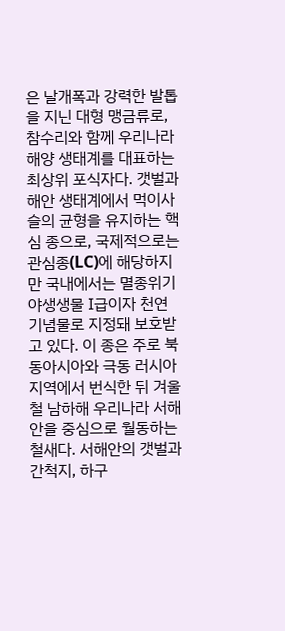은 날개폭과 강력한 발톱을 지닌 대형 맹금류로, 참수리와 함께 우리나라 해양 생태계를 대표하는 최상위 포식자다. 갯벌과 해안 생태계에서 먹이사슬의 균형을 유지하는 핵심 종으로, 국제적으로는 관심종(LC)에 해당하지만 국내에서는 멸종위기 야생생물 Ⅰ급이자 천연기념물로 지정돼 보호받고 있다. 이 종은 주로 북동아시아와 극동 러시아 지역에서 번식한 뒤 겨울철 남하해 우리나라 서해안을 중심으로 월동하는 철새다. 서해안의 갯벌과 간척지, 하구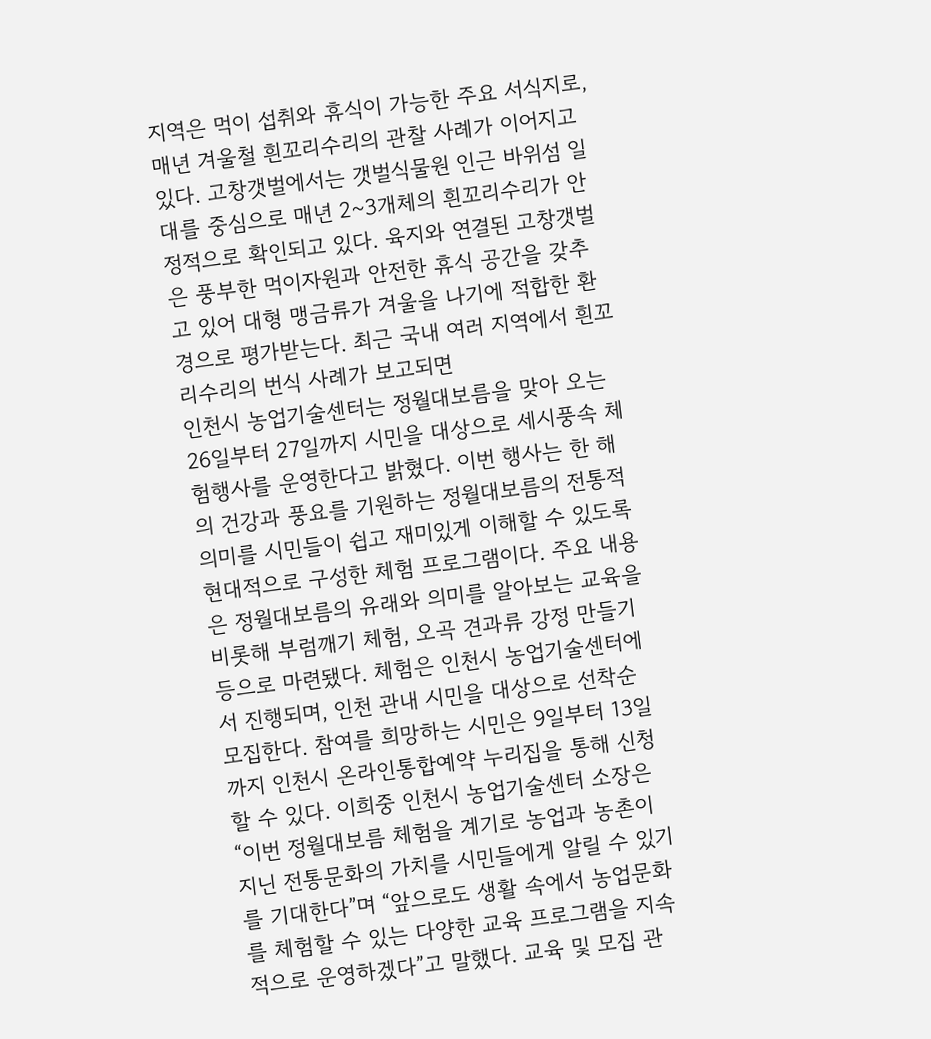지역은 먹이 섭취와 휴식이 가능한 주요 서식지로, 매년 겨울철 흰꼬리수리의 관찰 사례가 이어지고 있다. 고창갯벌에서는 갯벌식물원 인근 바위섬 일대를 중심으로 매년 2~3개체의 흰꼬리수리가 안정적으로 확인되고 있다. 육지와 연결된 고창갯벌은 풍부한 먹이자원과 안전한 휴식 공간을 갖추고 있어 대형 맹금류가 겨울을 나기에 적합한 환경으로 평가받는다. 최근 국내 여러 지역에서 흰꼬리수리의 번식 사례가 보고되면
인천시 농업기술센터는 정월대보름을 맞아 오는 26일부터 27일까지 시민을 대상으로 세시풍속 체험행사를 운영한다고 밝혔다. 이번 행사는 한 해의 건강과 풍요를 기원하는 정월대보름의 전통적 의미를 시민들이 쉽고 재미있게 이해할 수 있도록 현대적으로 구성한 체험 프로그램이다. 주요 내용은 정월대보름의 유래와 의미를 알아보는 교육을 비롯해 부럼깨기 체험, 오곡 견과류 강정 만들기 등으로 마련됐다. 체험은 인천시 농업기술센터에서 진행되며, 인천 관내 시민을 대상으로 선착순 모집한다. 참여를 희망하는 시민은 9일부터 13일까지 인천시 온라인통합예약 누리집을 통해 신청할 수 있다. 이희중 인천시 농업기술센터 소장은 “이번 정월대보름 체험을 계기로 농업과 농촌이 지닌 전통문화의 가치를 시민들에게 알릴 수 있기를 기대한다”며 “앞으로도 생활 속에서 농업문화를 체험할 수 있는 다양한 교육 프로그램을 지속적으로 운영하겠다”고 말했다. 교육 및 모집 관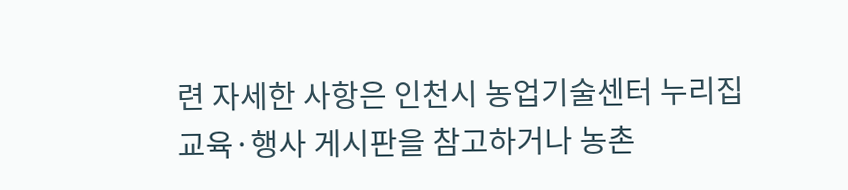련 자세한 사항은 인천시 농업기술센터 누리집 교육·행사 게시판을 참고하거나 농촌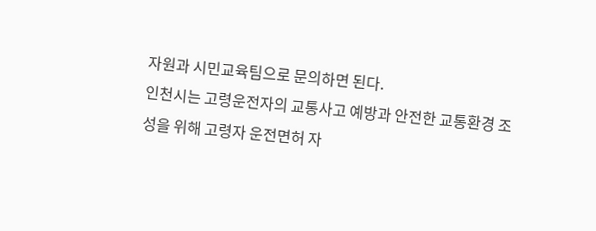자원과 시민교육팀으로 문의하면 된다.
인천시는 고령운전자의 교통사고 예방과 안전한 교통환경 조성을 위해 고령자 운전면허 자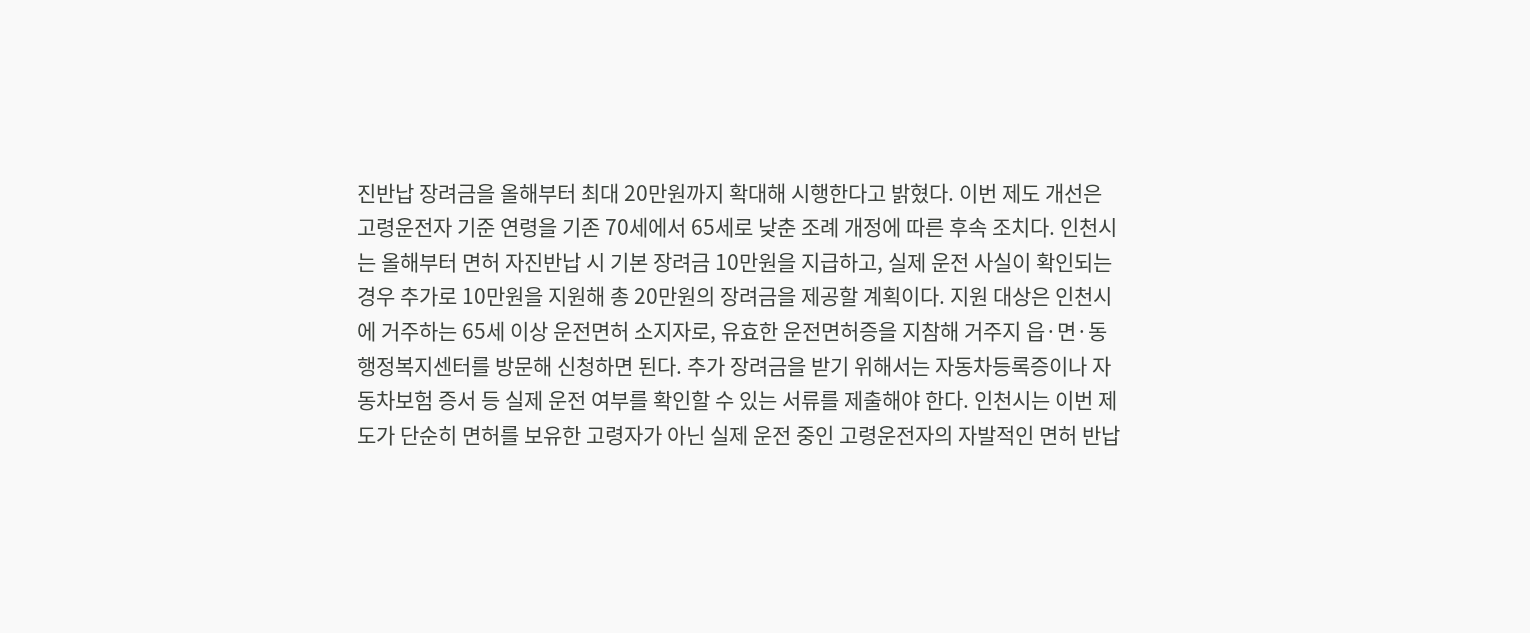진반납 장려금을 올해부터 최대 20만원까지 확대해 시행한다고 밝혔다. 이번 제도 개선은 고령운전자 기준 연령을 기존 70세에서 65세로 낮춘 조례 개정에 따른 후속 조치다. 인천시는 올해부터 면허 자진반납 시 기본 장려금 10만원을 지급하고, 실제 운전 사실이 확인되는 경우 추가로 10만원을 지원해 총 20만원의 장려금을 제공할 계획이다. 지원 대상은 인천시에 거주하는 65세 이상 운전면허 소지자로, 유효한 운전면허증을 지참해 거주지 읍·면·동 행정복지센터를 방문해 신청하면 된다. 추가 장려금을 받기 위해서는 자동차등록증이나 자동차보험 증서 등 실제 운전 여부를 확인할 수 있는 서류를 제출해야 한다. 인천시는 이번 제도가 단순히 면허를 보유한 고령자가 아닌 실제 운전 중인 고령운전자의 자발적인 면허 반납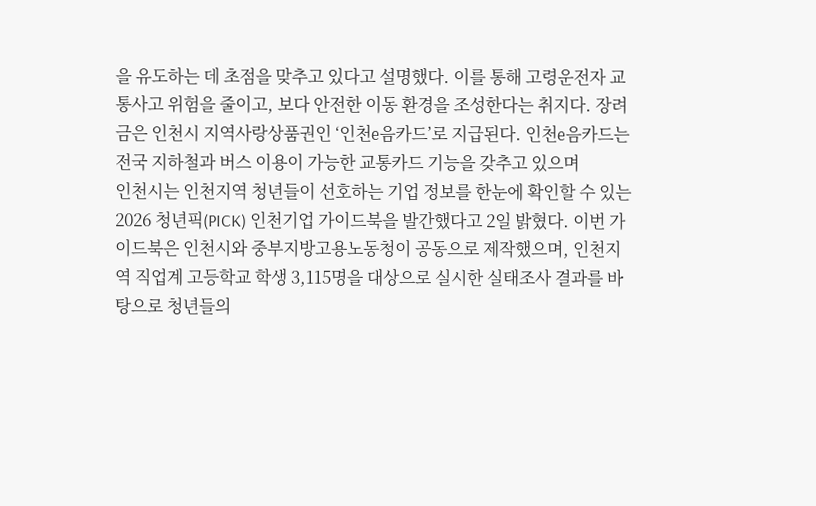을 유도하는 데 초점을 맞추고 있다고 설명했다. 이를 통해 고령운전자 교통사고 위험을 줄이고, 보다 안전한 이동 환경을 조성한다는 취지다. 장려금은 인천시 지역사랑상품권인 ‘인천e음카드’로 지급된다. 인천e음카드는 전국 지하철과 버스 이용이 가능한 교통카드 기능을 갖추고 있으며
인천시는 인천지역 청년들이 선호하는 기업 정보를 한눈에 확인할 수 있는 2026 청년픽(PICK) 인천기업 가이드북을 발간했다고 2일 밝혔다. 이번 가이드북은 인천시와 중부지방고용노동청이 공동으로 제작했으며, 인천지역 직업계 고등학교 학생 3,115명을 대상으로 실시한 실태조사 결과를 바탕으로 청년들의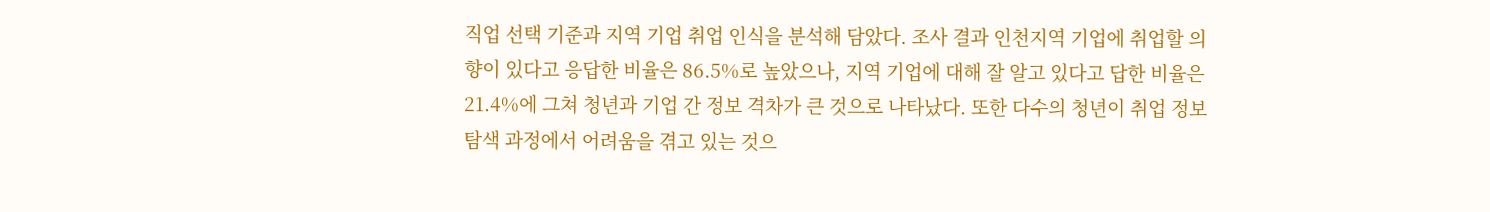직업 선택 기준과 지역 기업 취업 인식을 분석해 담았다. 조사 결과 인천지역 기업에 취업할 의향이 있다고 응답한 비율은 86.5%로 높았으나, 지역 기업에 대해 잘 알고 있다고 답한 비율은 21.4%에 그쳐 청년과 기업 간 정보 격차가 큰 것으로 나타났다. 또한 다수의 청년이 취업 정보 탐색 과정에서 어려움을 겪고 있는 것으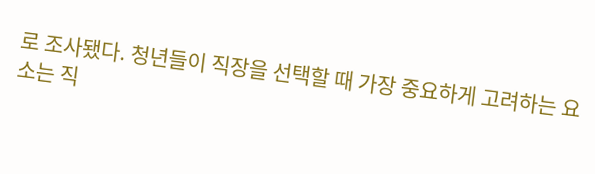로 조사됐다. 청년들이 직장을 선택할 때 가장 중요하게 고려하는 요소는 직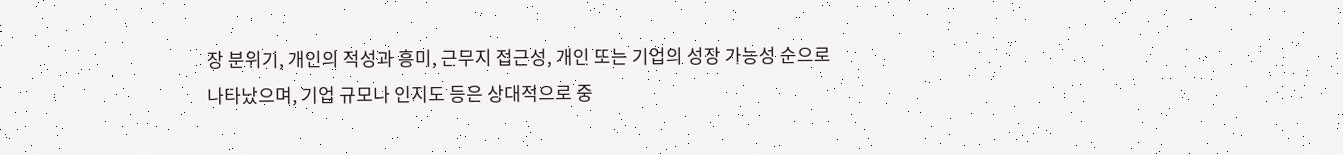장 분위기, 개인의 적성과 흥미, 근무지 접근성, 개인 또는 기업의 성장 가능성 순으로 나타났으며, 기업 규모나 인지도 등은 상대적으로 중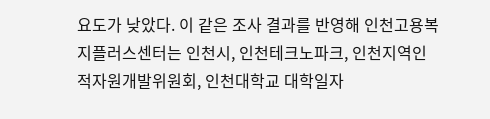요도가 낮았다. 이 같은 조사 결과를 반영해 인천고용복지플러스센터는 인천시, 인천테크노파크, 인천지역인적자원개발위원회, 인천대학교 대학일자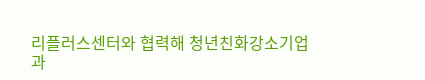리플러스센터와 협력해 청년친화강소기업과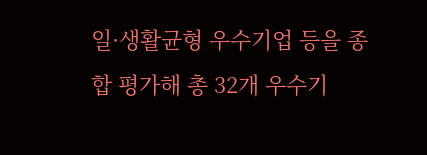일·생활균형 우수기업 등을 종합 평가해 총 32개 우수기